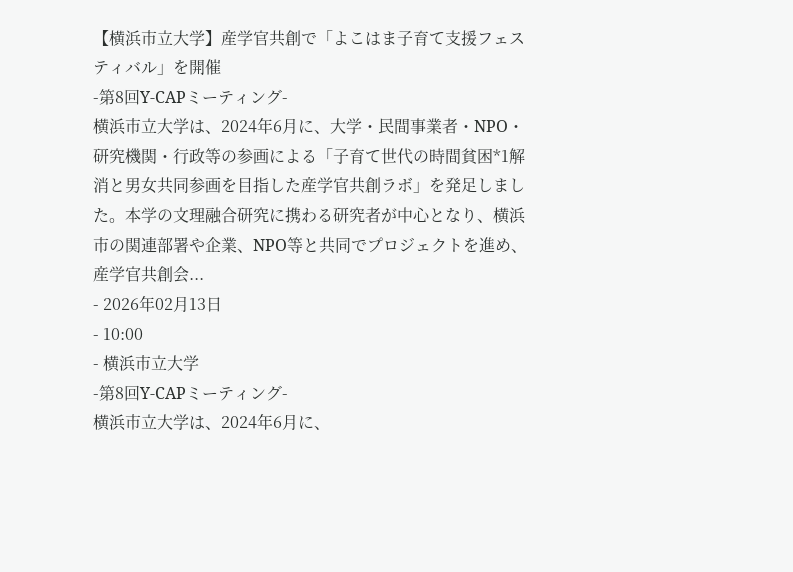【横浜市立大学】産学官共創で「よこはま子育て支援フェスティバル」を開催
-第8回Y-CAPミーティング-
横浜市立大学は、2024年6月に、大学・民間事業者・NPO・研究機関・行政等の参画による「子育て世代の時間貧困*1解消と男女共同参画を目指した産学官共創ラボ」を発足しました。本学の文理融合研究に携わる研究者が中心となり、横浜市の関連部署や企業、NPO等と共同でプロジェクトを進め、産学官共創会...
- 2026年02月13日
- 10:00
- 横浜市立大学
-第8回Y-CAPミーティング-
横浜市立大学は、2024年6月に、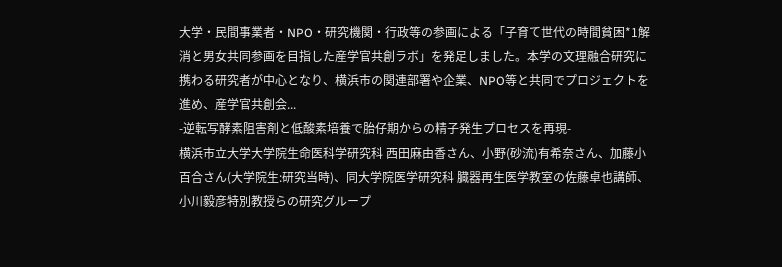大学・民間事業者・NPO・研究機関・行政等の参画による「子育て世代の時間貧困*1解消と男女共同参画を目指した産学官共創ラボ」を発足しました。本学の文理融合研究に携わる研究者が中心となり、横浜市の関連部署や企業、NPO等と共同でプロジェクトを進め、産学官共創会...
-逆転写酵素阻害剤と低酸素培養で胎仔期からの精子発生プロセスを再現-
横浜市立大学大学院生命医科学研究科 西田麻由香さん、小野(砂流)有希奈さん、加藤小百合さん(大学院生:研究当時)、同大学院医学研究科 臓器再生医学教室の佐藤卓也講師、小川毅彦特別教授らの研究グループ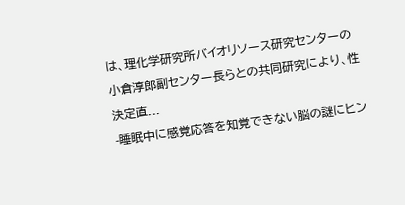は、理化学研究所バイオリソース研究センターの小倉淳郎副センター長らとの共同研究により、性決定直...
-睡眠中に感覚応答を知覚できない脳の謎にヒン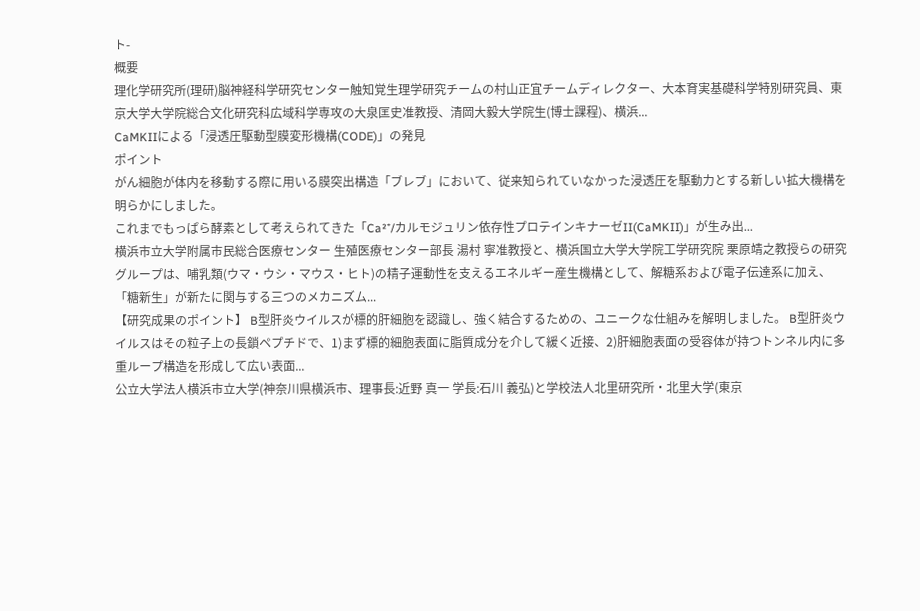ト-
概要
理化学研究所(理研)脳神経科学研究センター触知覚生理学研究チームの村山正宜チームディレクター、大本育実基礎科学特別研究員、東京大学大学院総合文化研究科広域科学専攻の大泉匡史准教授、清岡大毅大学院生(博士課程)、横浜...
CaMKIIによる「浸透圧駆動型膜変形機構(CODE)」の発見
ポイント
がん細胞が体内を移動する際に用いる膜突出構造「ブレブ」において、従来知られていなかった浸透圧を駆動力とする新しい拡大機構を明らかにしました。
これまでもっぱら酵素として考えられてきた「Ca²⁺/カルモジュリン依存性プロテインキナーゼII(CaMKII)」が生み出...
横浜市立大学附属市民総合医療センター 生殖医療センター部長 湯村 寧准教授と、横浜国立大学大学院工学研究院 栗原靖之教授らの研究グループは、哺乳類(ウマ・ウシ・マウス・ヒト)の精子運動性を支えるエネルギー産生機構として、解糖系および電子伝達系に加え、「糖新生」が新たに関与する三つのメカニズム...
【研究成果のポイント】 B型肝炎ウイルスが標的肝細胞を認識し、強く結合するための、ユニークな仕組みを解明しました。 B型肝炎ウイルスはその粒子上の長鎖ペプチドで、1)まず標的細胞表面に脂質成分を介して緩く近接、2)肝細胞表面の受容体が持つトンネル内に多重ループ構造を形成して広い表面...
公立大学法人横浜市立大学(神奈川県横浜市、理事長:近野 真一 学長:石川 義弘)と学校法人北里研究所・北里大学(東京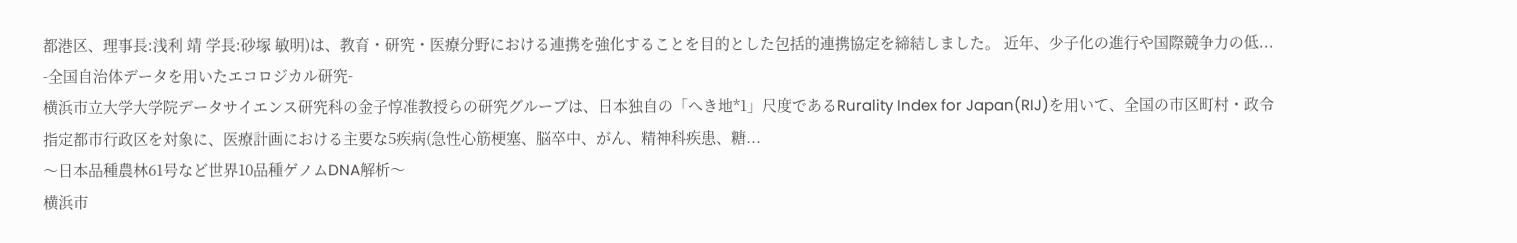都港区、理事長:浅利 靖 学長:砂塚 敏明)は、教育・研究・医療分野における連携を強化することを目的とした包括的連携協定を締結しました。 近年、少子化の進行や国際競争力の低...
-全国自治体データを用いたエコロジカル研究-
横浜市立大学大学院データサイエンス研究科の金子惇准教授らの研究グループは、日本独自の「へき地*1」尺度であるRurality Index for Japan(RIJ)を用いて、全国の市区町村・政令指定都市行政区を対象に、医療計画における主要な5疾病(急性心筋梗塞、脳卒中、がん、精神科疾患、糖...
〜日本品種農林61号など世界10品種ゲノムDNA解析〜
横浜市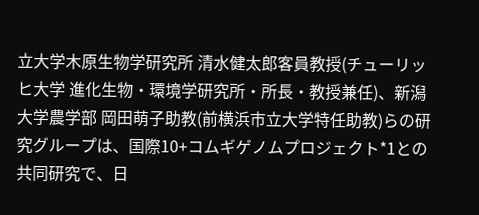立大学木原生物学研究所 清水健太郎客員教授(チューリッヒ大学 進化生物・環境学研究所・所長・教授兼任)、新潟大学農学部 岡田萌子助教(前横浜市立大学特任助教)らの研究グループは、国際10+コムギゲノムプロジェクト*1との共同研究で、日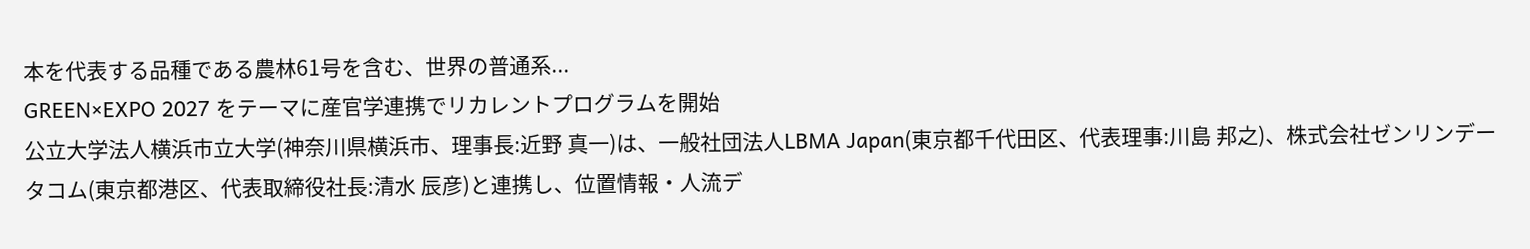本を代表する品種である農林61号を含む、世界の普通系...
GREEN×EXPO 2027 をテーマに産官学連携でリカレントプログラムを開始
公立大学法人横浜市立大学(神奈川県横浜市、理事長:近野 真一)は、一般社団法人LBMA Japan(東京都千代田区、代表理事:川島 邦之)、株式会社ゼンリンデータコム(東京都港区、代表取締役社長:清水 辰彦)と連携し、位置情報・人流デ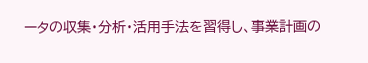ータの収集・分析・活用手法を習得し、事業計画の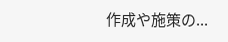作成や施策の...